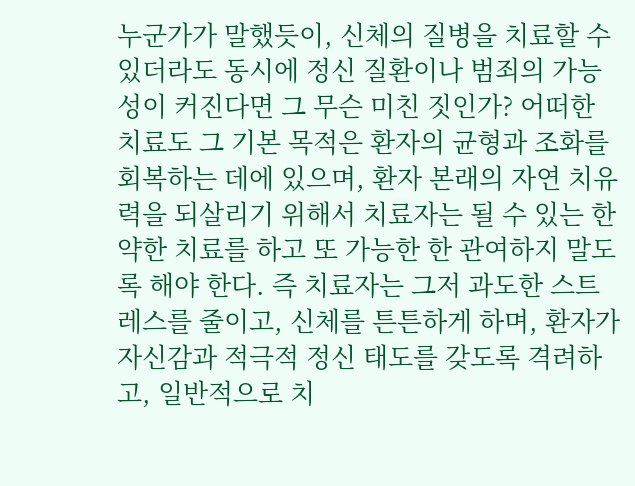누군가가 말했듯이, 신체의 질병을 치료할 수 있더라도 동시에 정신 질환이나 범죄의 가능성이 커진다면 그 무슨 미친 짓인가? 어떠한 치료도 그 기본 목적은 환자의 균형과 조화를 회복하는 데에 있으며, 환자 본래의 자연 치유력을 되살리기 위해서 치료자는 될 수 있는 한 약한 치료를 하고 또 가능한 한 관여하지 말도록 해야 한다. 즉 치료자는 그저 과도한 스트레스를 줄이고, 신체를 튼튼하게 하며, 환자가 자신감과 적극적 정신 태도를 갖도록 격려하고, 일반적으로 치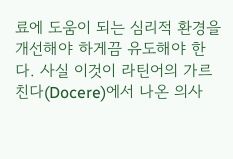료에 도움이 되는 심리적 환경을 개선해야 하게끔 유도해야 한다. 사실 이것이 라틴어의 가르친다(Docere)에서 나온 의사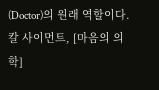(Doctor)의 원래 역할이다. 칼 사이먼트, [마음의 의학]